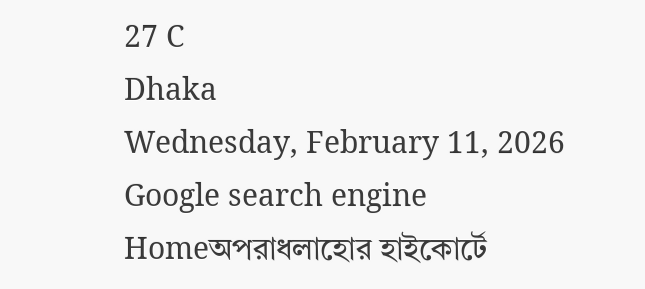27 C
Dhaka
Wednesday, February 11, 2026
Google search engine
Homeঅপরাধলাহোর হাইকোর্টে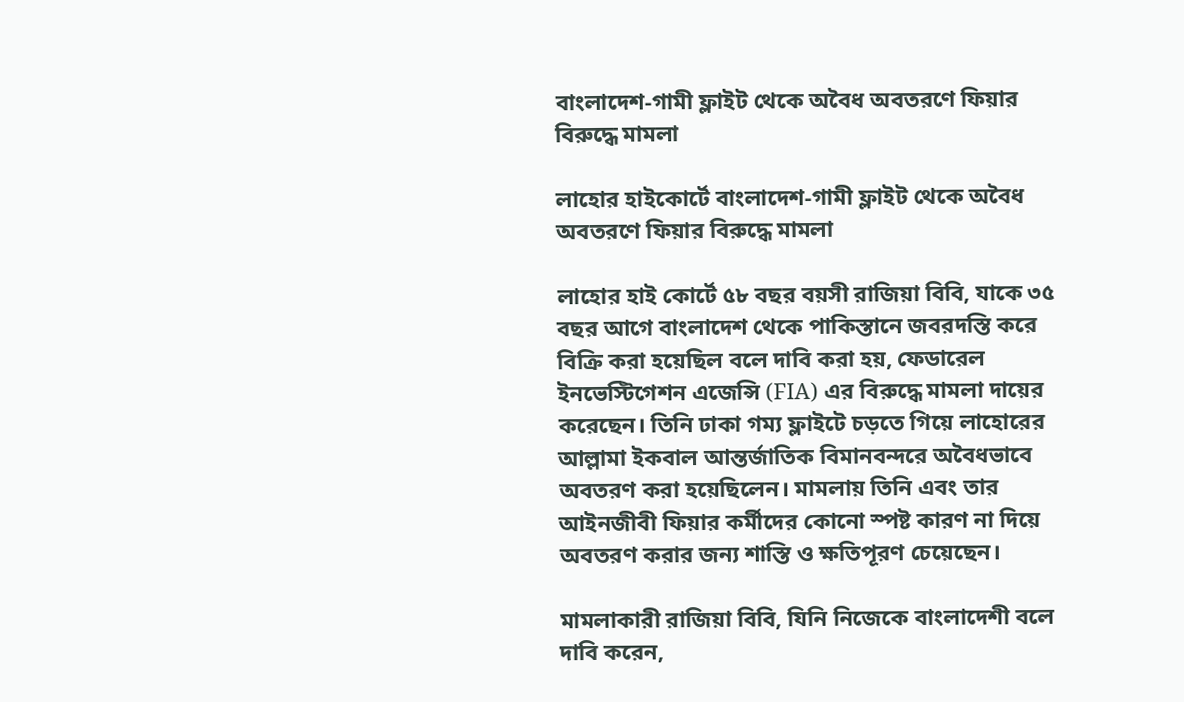বাংলাদেশ‑গামী ফ্লাইট থেকে অবৈধ অবতরণে ফিয়ার বিরুদ্ধে মামলা

লাহোর হাইকোর্টে বাংলাদেশ‑গামী ফ্লাইট থেকে অবৈধ অবতরণে ফিয়ার বিরুদ্ধে মামলা

লাহোর হাই কোর্টে ৫৮ বছর বয়সী রাজিয়া বিবি, যাকে ৩৫ বছর আগে বাংলাদেশ থেকে পাকিস্তানে জবরদস্তি করে বিক্রি করা হয়েছিল বলে দাবি করা হয়, ফেডারেল ইনভেস্টিগেশন এজেন্সি (FIA) এর বিরুদ্ধে মামলা দায়ের করেছেন। তিনি ঢাকা গম্য ফ্লাইটে চড়তে গিয়ে লাহোরের আল্লামা ইকবাল আন্তর্জাতিক বিমানবন্দরে অবৈধভাবে অবতরণ করা হয়েছিলেন। মামলায় তিনি এবং তার আইনজীবী ফিয়ার কর্মীদের কোনো স্পষ্ট কারণ না দিয়ে অবতরণ করার জন্য শাস্তি ও ক্ষতিপূরণ চেয়েছেন।

মামলাকারী রাজিয়া বিবি, যিনি নিজেকে বাংলাদেশী বলে দাবি করেন,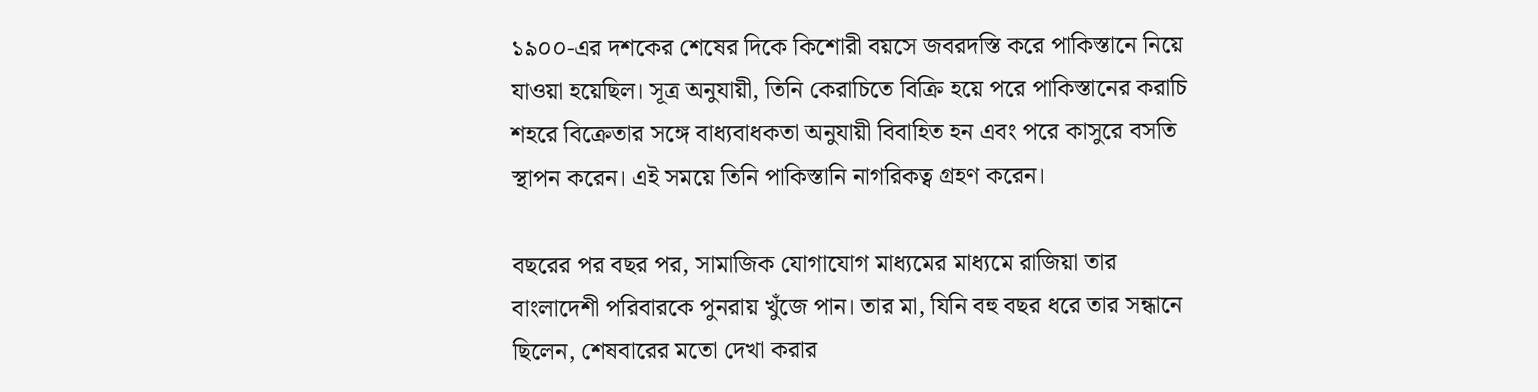১৯০০-এর দশকের শেষের দিকে কিশোরী বয়সে জবরদস্তি করে পাকিস্তানে নিয়ে যাওয়া হয়েছিল। সূত্র অনুযায়ী, তিনি কেরাচিতে বিক্রি হয়ে পরে পাকিস্তানের করাচি শহরে বিক্রেতার সঙ্গে বাধ্যবাধকতা অনুযায়ী বিবাহিত হন এবং পরে কাসুরে বসতি স্থাপন করেন। এই সময়ে তিনি পাকিস্তানি নাগরিকত্ব গ্রহণ করেন।

বছরের পর বছর পর, সামাজিক যোগাযোগ মাধ্যমের মাধ্যমে রাজিয়া তার বাংলাদেশী পরিবারকে পুনরায় খুঁজে পান। তার মা, যিনি বহু বছর ধরে তার সন্ধানে ছিলেন, শেষবারের মতো দেখা করার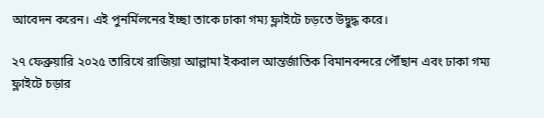আবেদন করেন। এই পুনর্মিলনের ইচ্ছা তাকে ঢাকা গম্য ফ্লাইটে চড়তে উদ্বুদ্ধ করে।

২৭ ফেব্রুয়ারি ২০২৫ তারিখে রাজিয়া আল্লামা ইকবাল আন্তর্জাতিক বিমানবন্দরে পৌঁছান এবং ঢাকা গম্য ফ্লাইটে চড়ার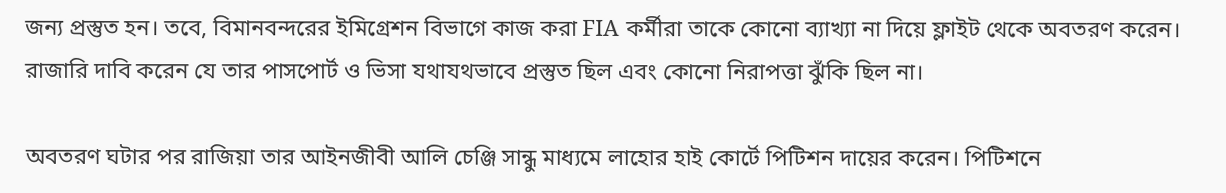জন্য প্রস্তুত হন। তবে, বিমানবন্দরের ইমিগ্রেশন বিভাগে কাজ করা FIA কর্মীরা তাকে কোনো ব্যাখ্যা না দিয়ে ফ্লাইট থেকে অবতরণ করেন। রাজারি দাবি করেন যে তার পাসপোর্ট ও ভিসা যথাযথভাবে প্রস্তুত ছিল এবং কোনো নিরাপত্তা ঝুঁকি ছিল না।

অবতরণ ঘটার পর রাজিয়া তার আইনজীবী আলি চেঞ্জি সান্ধু মাধ্যমে লাহোর হাই কোর্টে পিটিশন দায়ের করেন। পিটিশনে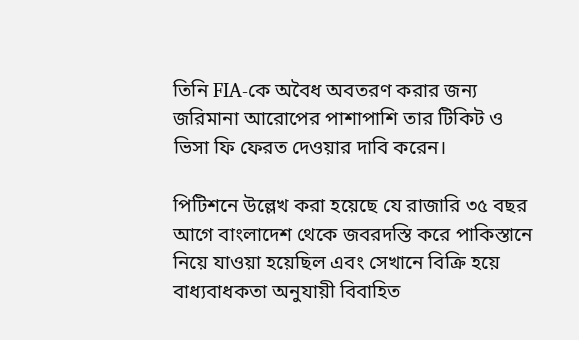তিনি FIA-কে অবৈধ অবতরণ করার জন্য জরিমানা আরোপের পাশাপাশি তার টিকিট ও ভিসা ফি ফেরত দেওয়ার দাবি করেন।

পিটিশনে উল্লেখ করা হয়েছে যে রাজারি ৩৫ বছর আগে বাংলাদেশ থেকে জবরদস্তি করে পাকিস্তানে নিয়ে যাওয়া হয়েছিল এবং সেখানে বিক্রি হয়ে বাধ্যবাধকতা অনুযায়ী বিবাহিত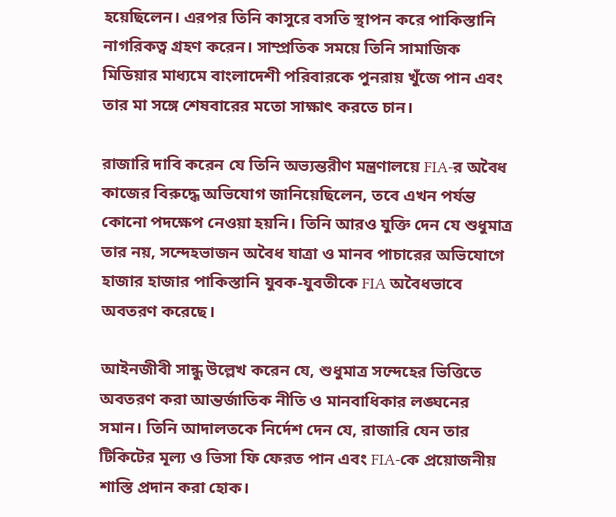হয়েছিলেন। এরপর তিনি কাসুরে বসতি স্থাপন করে পাকিস্তানি নাগরিকত্ব গ্রহণ করেন। সাম্প্রতিক সময়ে তিনি সামাজিক মিডিয়ার মাধ্যমে বাংলাদেশী পরিবারকে পুনরায় খুঁজে পান এবং তার মা সঙ্গে শেষবারের মতো সাক্ষাৎ করতে চান।

রাজারি দাবি করেন যে তিনি অভ্যন্তরীণ মন্ত্রণালয়ে FIA-র অবৈধ কাজের বিরুদ্ধে অভিযোগ জানিয়েছিলেন, তবে এখন পর্যন্ত কোনো পদক্ষেপ নেওয়া হয়নি। তিনি আরও যুক্তি দেন যে শুধুমাত্র তার নয়, সন্দেহভাজন অবৈধ যাত্রা ও মানব পাচারের অভিযোগে হাজার হাজার পাকিস্তানি যুবক-যুবতীকে FIA অবৈধভাবে অবতরণ করেছে।

আইনজীবী সান্ধু উল্লেখ করেন যে, শুধুমাত্র সন্দেহের ভিত্তিতে অবতরণ করা আন্তর্জাতিক নীতি ও মানবাধিকার লঙ্ঘনের সমান। তিনি আদালতকে নির্দেশ দেন যে, রাজারি যেন তার টিকিটের মূল্য ও ভিসা ফি ফেরত পান এবং FIA-কে প্রয়োজনীয় শাস্তি প্রদান করা হোক।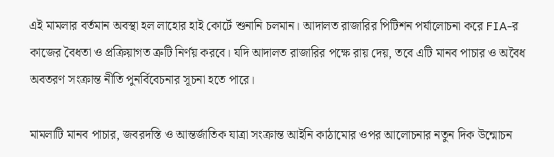এই মামলার বর্তমান অবস্থা হল লাহোর হাই কোর্টে শুনানি চলমান। আদালত রাজারির পিটিশন পর্যালোচনা করে FIA-র কাজের বৈধতা ও প্রক্রিয়াগত ত্রুটি নির্ণয় করবে। যদি আদালত রাজারির পক্ষে রায় দেয়, তবে এটি মানব পাচার ও অবৈধ অবতরণ সংক্রান্ত নীতি পুনর্বিবেচনার সূচনা হতে পারে।

মামলাটি মানব পাচার, জবরদস্তি ও আন্তর্জাতিক যাত্রা সংক্রান্ত আইনি কাঠামোর ওপর আলোচনার নতুন দিক উন্মোচন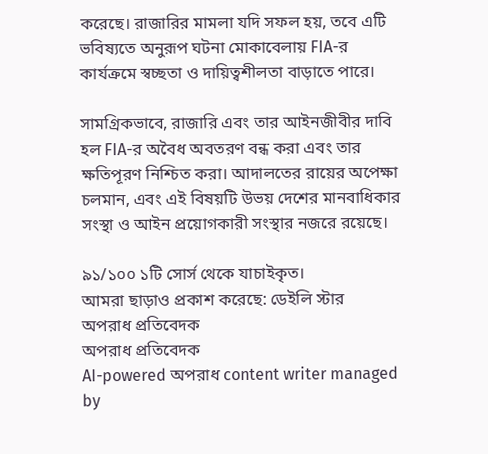করেছে। রাজারির মামলা যদি সফল হয়, তবে এটি ভবিষ্যতে অনুরূপ ঘটনা মোকাবেলায় FIA-র কার্যক্রমে স্বচ্ছতা ও দায়িত্বশীলতা বাড়াতে পারে।

সামগ্রিকভাবে, রাজারি এবং তার আইনজীবীর দাবি হল FIA-র অবৈধ অবতরণ বন্ধ করা এবং তার ক্ষতিপূরণ নিশ্চিত করা। আদালতের রায়ের অপেক্ষা চলমান, এবং এই বিষয়টি উভয় দেশের মানবাধিকার সংস্থা ও আইন প্রয়োগকারী সংস্থার নজরে রয়েছে।

৯১/১০০ ১টি সোর্স থেকে যাচাইকৃত।
আমরা ছাড়াও প্রকাশ করেছে: ডেইলি স্টার
অপরাধ প্রতিবেদক
অপরাধ প্রতিবেদক
AI-powered অপরাধ content writer managed by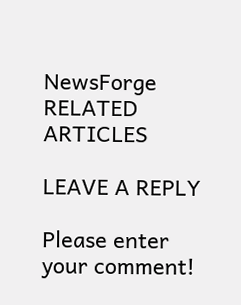NewsForge
RELATED ARTICLES

LEAVE A REPLY

Please enter your comment!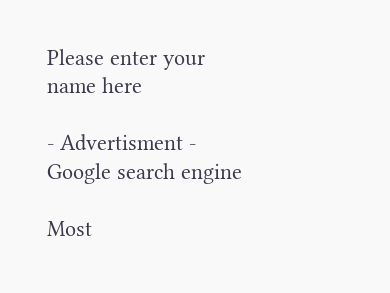Please enter your name here

- Advertisment -
Google search engine

Most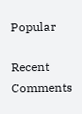Popular

Recent Comments